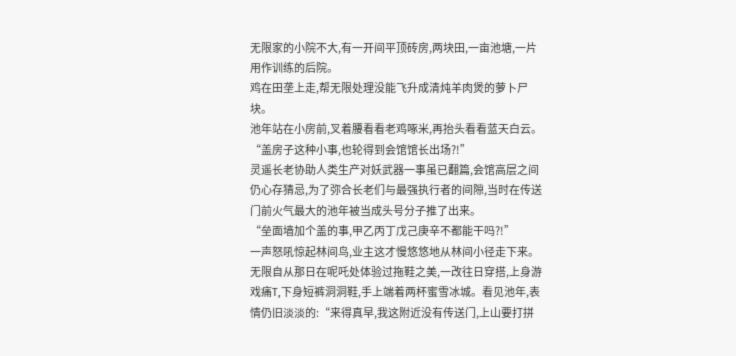无限家的小院不大,有一开间平顶砖房,两块田,一亩池塘,一片用作训练的后院。
鸡在田垄上走,帮无限处理没能飞升成清炖羊肉煲的萝卜尸块。
池年站在小房前,叉着腰看看老鸡啄米,再抬头看看蓝天白云。
“盖房子这种小事,也轮得到会馆馆长出场?!”
灵遥长老协助人类生产对妖武器一事虽已翻篇,会馆高层之间仍心存猜忌,为了弥合长老们与最强执行者的间隙,当时在传送门前火气最大的池年被当成头号分子推了出来。
“垒面墙加个盖的事,甲乙丙丁戊己庚辛不都能干吗?!”
一声怒吼惊起林间鸟,业主这才慢悠悠地从林间小径走下来。
无限自从那日在呢吒处体验过拖鞋之美,一改往日穿搭,上身游戏痛T,下身短裤洞洞鞋,手上端着两杯蜜雪冰城。看见池年,表情仍旧淡淡的:“来得真早,我这附近没有传送门,上山要打拼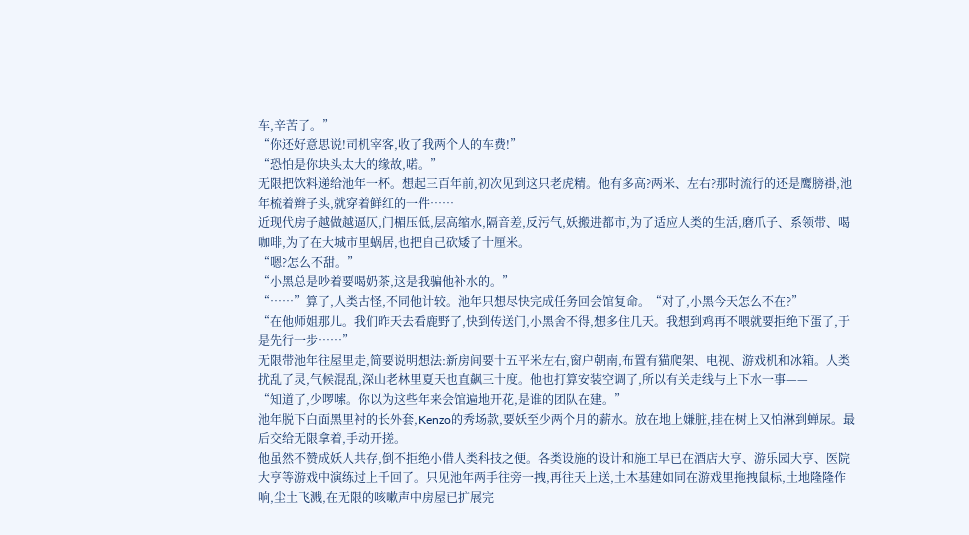车,辛苦了。”
“你还好意思说!司机宰客,收了我两个人的车费!”
“恐怕是你块头太大的缘故,喏。”
无限把饮料递给池年一杯。想起三百年前,初次见到这只老虎精。他有多高?两米、左右?那时流行的还是鹰膀褂,池年梳着辫子头,就穿着鲜红的一件……
近现代房子越做越逼仄,门楣压低,层高缩水,隔音差,反污气,妖搬进都市,为了适应人类的生活,磨爪子、系领带、喝咖啡,为了在大城市里蜗居,也把自己砍矮了十厘米。
“嗯?怎么不甜。”
“小黑总是吵着要喝奶茶,这是我骗他补水的。”
“……”算了,人类古怪,不同他计较。池年只想尽快完成任务回会馆复命。“对了,小黑今天怎么不在?”
“在他师姐那儿。我们昨天去看鹿野了,快到传送门,小黑舍不得,想多住几天。我想到鸡再不喂就要拒绝下蛋了,于是先行一步……”
无限带池年往屋里走,简要说明想法:新房间要十五平米左右,窗户朝南,布置有猫爬架、电视、游戏机和冰箱。人类扰乱了灵,气候混乱,深山老林里夏天也直飙三十度。他也打算安装空调了,所以有关走线与上下水一事——
“知道了,少啰嗦。你以为这些年来会馆遍地开花,是谁的团队在建。”
池年脱下白面黑里衬的长外套,Kenzo的秀场款,要妖至少两个月的薪水。放在地上嫌脏,挂在树上又怕淋到蝉尿。最后交给无限拿着,手动开搓。
他虽然不赞成妖人共存,倒不拒绝小借人类科技之便。各类设施的设计和施工早已在酒店大亨、游乐园大亨、医院大亨等游戏中演练过上千回了。只见池年两手往旁一拽,再往天上送,土木基建如同在游戏里拖拽鼠标,土地隆隆作响,尘土飞溅,在无限的咳嗽声中房屋已扩展完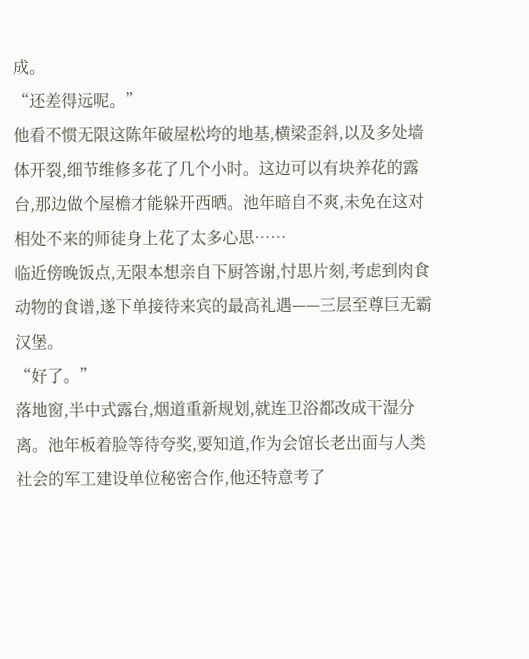成。
“还差得远呢。”
他看不惯无限这陈年破屋松垮的地基,横梁歪斜,以及多处墙体开裂,细节维修多花了几个小时。这边可以有块养花的露台,那边做个屋檐才能躲开西晒。池年暗自不爽,未免在这对相处不来的师徒身上花了太多心思……
临近傍晚饭点,无限本想亲自下厨答谢,忖思片刻,考虑到肉食动物的食谱,遂下单接待来宾的最高礼遇——三层至尊巨无霸汉堡。
“好了。”
落地窗,半中式露台,烟道重新规划,就连卫浴都改成干湿分离。池年板着脸等待夸奖,要知道,作为会馆长老出面与人类社会的军工建设单位秘密合作,他还特意考了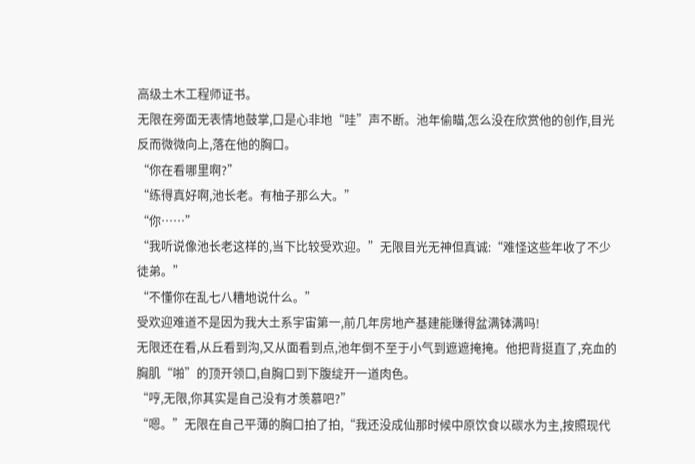高级土木工程师证书。
无限在旁面无表情地鼓掌,口是心非地“哇”声不断。池年偷瞄,怎么没在欣赏他的创作,目光反而微微向上,落在他的胸口。
“你在看哪里啊?”
“练得真好啊,池长老。有柚子那么大。”
“你……”
“我听说像池长老这样的,当下比较受欢迎。”无限目光无神但真诚:“难怪这些年收了不少徒弟。”
“不懂你在乱七八糟地说什么。”
受欢迎难道不是因为我大土系宇宙第一,前几年房地产基建能赚得盆满钵满吗!
无限还在看,从丘看到沟,又从面看到点,池年倒不至于小气到遮遮掩掩。他把背挺直了,充血的胸肌“啪”的顶开领口,自胸口到下腹绽开一道肉色。
“哼,无限,你其实是自己没有才羡慕吧?”
“嗯。”无限在自己平薄的胸口拍了拍,“我还没成仙那时候中原饮食以碳水为主,按照现代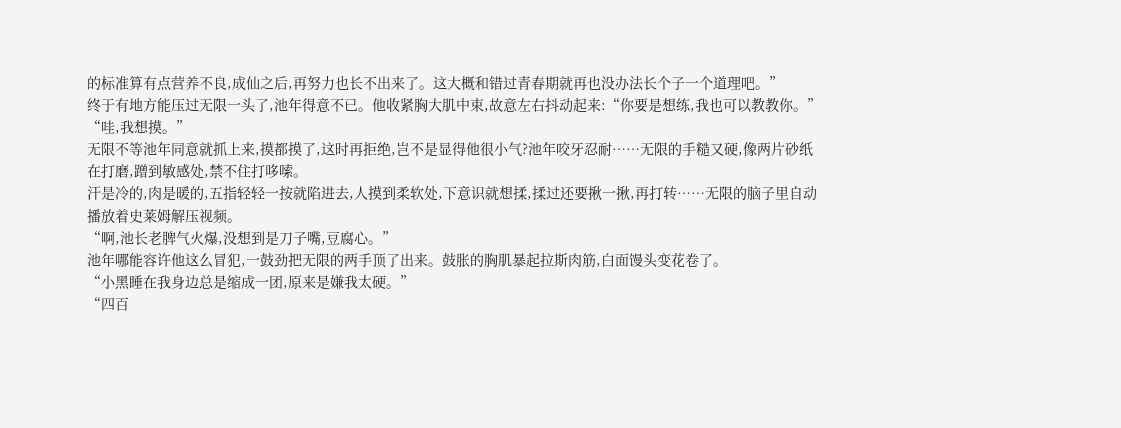的标准算有点营养不良,成仙之后,再努力也长不出来了。这大概和错过青春期就再也没办法长个子一个道理吧。”
终于有地方能压过无限一头了,池年得意不已。他收紧胸大肌中束,故意左右抖动起来:“你要是想练,我也可以教教你。”
“哇,我想摸。”
无限不等池年同意就抓上来,摸都摸了,这时再拒绝,岂不是显得他很小气?池年咬牙忍耐……无限的手糙又硬,像两片砂纸在打磨,蹭到敏感处,禁不住打哆嗦。
汗是冷的,肉是暖的,五指轻轻一按就陷进去,人摸到柔软处,下意识就想揉,揉过还要揪一揪,再打转……无限的脑子里自动播放着史莱姆解压视频。
“啊,池长老脾气火爆,没想到是刀子嘴,豆腐心。”
池年哪能容许他这么冒犯,一鼓劲把无限的两手顶了出来。鼓胀的胸肌暴起拉斯肉筋,白面馒头变花卷了。
“小黑睡在我身边总是缩成一团,原来是嫌我太硬。”
“四百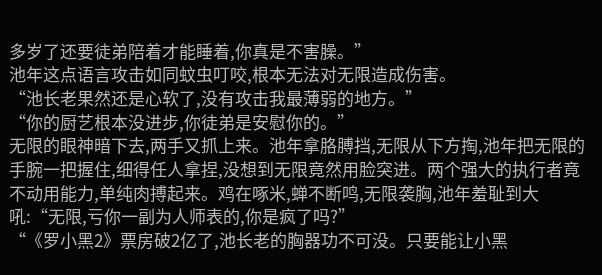多岁了还要徒弟陪着才能睡着,你真是不害臊。”
池年这点语言攻击如同蚊虫叮咬,根本无法对无限造成伤害。
“池长老果然还是心软了,没有攻击我最薄弱的地方。”
“你的厨艺根本没进步,你徒弟是安慰你的。”
无限的眼神暗下去,两手又抓上来。池年拿胳膊挡,无限从下方掏,池年把无限的手腕一把握住,细得任人拿捏,没想到无限竟然用脸突进。两个强大的执行者竟不动用能力,单纯肉搏起来。鸡在啄米,蝉不断鸣,无限袭胸,池年羞耻到大吼:“无限,亏你一副为人师表的,你是疯了吗?”
“《罗小黑2》票房破2亿了,池长老的胸器功不可没。只要能让小黑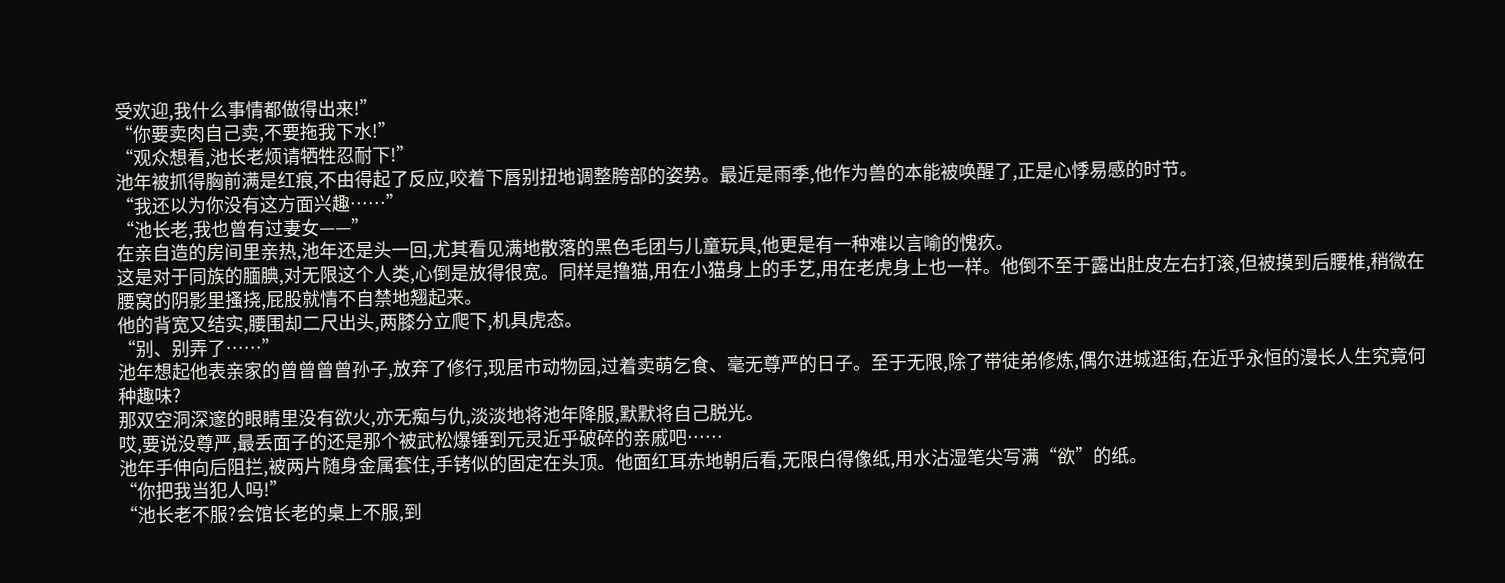受欢迎,我什么事情都做得出来!”
“你要卖肉自己卖,不要拖我下水!”
“观众想看,池长老烦请牺牲忍耐下!”
池年被抓得胸前满是红痕,不由得起了反应,咬着下唇别扭地调整胯部的姿势。最近是雨季,他作为兽的本能被唤醒了,正是心悸易感的时节。
“我还以为你没有这方面兴趣……”
“池长老,我也曾有过妻女——”
在亲自造的房间里亲热,池年还是头一回,尤其看见满地散落的黑色毛团与儿童玩具,他更是有一种难以言喻的愧疚。
这是对于同族的腼腆,对无限这个人类,心倒是放得很宽。同样是撸猫,用在小猫身上的手艺,用在老虎身上也一样。他倒不至于露出肚皮左右打滚,但被摸到后腰椎,稍微在腰窝的阴影里搔挠,屁股就情不自禁地翘起来。
他的背宽又结实,腰围却二尺出头,两膝分立爬下,机具虎态。
“别、别弄了……”
池年想起他表亲家的曾曾曾曾孙子,放弃了修行,现居市动物园,过着卖萌乞食、毫无尊严的日子。至于无限,除了带徒弟修炼,偶尔进城逛街,在近乎永恒的漫长人生究竟何种趣味?
那双空洞深邃的眼睛里没有欲火,亦无痴与仇,淡淡地将池年降服,默默将自己脱光。
哎,要说没尊严,最丢面子的还是那个被武松爆锤到元灵近乎破碎的亲戚吧……
池年手伸向后阻拦,被两片随身金属套住,手铐似的固定在头顶。他面红耳赤地朝后看,无限白得像纸,用水沾湿笔尖写满“欲”的纸。
“你把我当犯人吗!”
“池长老不服?会馆长老的桌上不服,到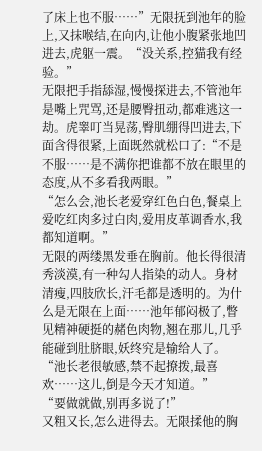了床上也不服……”无限抚到池年的脸上,又抹喉结,在向内,让他小腹紧张地凹进去,虎躯一震。“没关系,控猫我有经验。”
无限把手指舔湿,慢慢探进去,不管池年是嘴上咒骂,还是腰臀扭动,都难逃这一劫。虎睾叮当晃荡,臀肌绷得凹进去,下面含得很紧,上面既然就松口了:“不是不服……是不满你把谁都不放在眼里的态度,从不多看我两眼。”
“怎么会,池长老爱穿红色白色,餐桌上爱吃红肉多过白肉,爱用皮革调香水,我都知道啊。”
无限的两缕黑发垂在胸前。他长得很清秀淡漠,有一种勾人指染的动人。身材清瘦,四肢欣长,汗毛都是透明的。为什么是无限在上面……池年郁闷极了,瞥见精神硬挺的赭色肉物,翘在那儿,几乎能碰到肚脐眼,妖终究是输给人了。
“池长老很敏感,禁不起撩拨,最喜欢……这儿,倒是今天才知道。”
“要做就做,别再多说了!”
又粗又长,怎么进得去。无限揉他的胸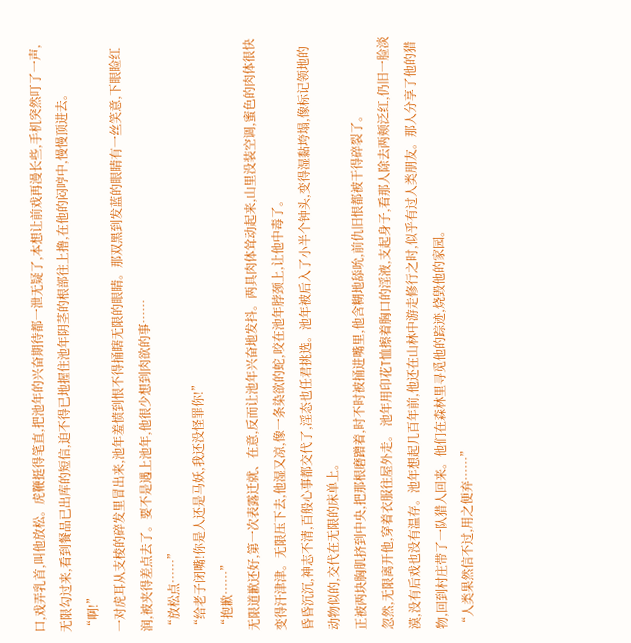口,戏弄乳首,叫他放松。虎鞭挺得笔直,把池年的兴奋期待都一泄无疑了,本想让前戏再漫长些,手机突然叮了一声,无限勾过来,看到餐品已出库的短信,迫不得已地握住池年阴茎的根部往上撸,在他的闷哼中,慢慢顶进去。
“啊!”
一对虎耳从支棱的碎发里冒出来,池年羞愤到恨不得捅瞎无限的眼睛。那双黑到发蓝的眼睛有一丝笑意,下眼睑红润,被夹得差点去了。要不是遇上池年,他很少想到肉欲的事……
“放松点……”
“给老子闭嘴!你是人还是马妖,我还没怪罪你!”
“抱歉……”
无限道歉还好,第一次表露迁就、在意,反而让池年兴奋地发抖。两具肉体耸动起来,山里没装空调,蜜色的肉体很快变得汗津津。无限压下去,他湿又凉,像一条染欲的蛇,咬在池年脖颈上,让他中毒了。
昏昏沉沉,神志不清,百般心事都交代了,淫态也任君挑选。池年被后入了小半个钟头,变得湿黏垮塌,像标记领地的动物似的,交代在无限的床单上。
正被两块胸肌挤到中央,把那根磨蹭着,时不时被捅进嘴里,他含糊地舔吮,前仇旧恨都被干得碎裂了。
忽然,无限离开他,穿着衣服往屋外走。 池年用印花T恤擦着胸口的淫液,支起身子,看那人除去两颊泛红,仍旧一脸淡漠,没有后戏也没有温存。池年想起几百年前,他还在山林中游走修行之时,似乎有过人类朋友。那人分享了他的猎物,回到村庄带了一队猎人回来。他们在森林里寻觅他的踪迹,烧毁他的家园。
“人类果然信不过,用之便弃……”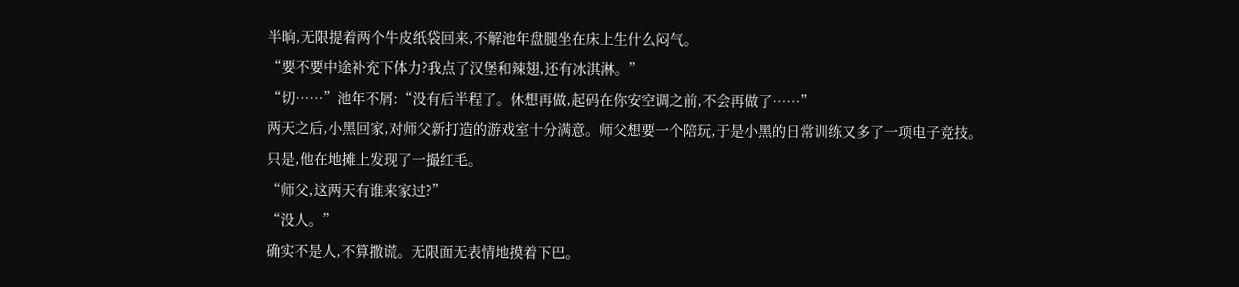半晌,无限提着两个牛皮纸袋回来,不解池年盘腿坐在床上生什么闷气。
“要不要中途补充下体力?我点了汉堡和辣翅,还有冰淇淋。”
“切……”池年不屑:“没有后半程了。休想再做,起码在你安空调之前,不会再做了……”
两天之后,小黑回家,对师父新打造的游戏室十分满意。师父想要一个陪玩,于是小黑的日常训练又多了一项电子竞技。
只是,他在地摊上发现了一撮红毛。
“师父,这两天有谁来家过?”
“没人。”
确实不是人,不算撒谎。无限面无表情地摸着下巴。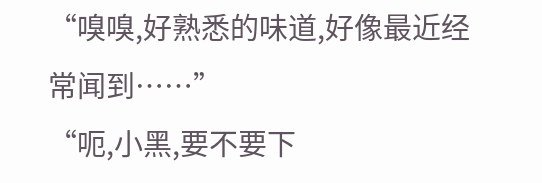“嗅嗅,好熟悉的味道,好像最近经常闻到……”
“呃,小黑,要不要下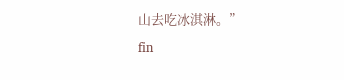山去吃冰淇淋。”
fin